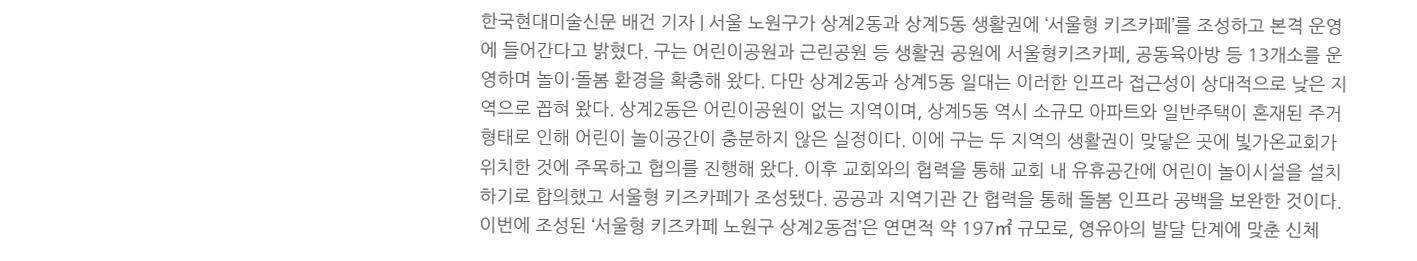한국현대미술신문 배건 기자 | 서울 노원구가 상계2동과 상계5동 생활권에 ‘서울형 키즈카페’를 조성하고 본격 운영에 들어간다고 밝혔다. 구는 어린이공원과 근린공원 등 생활권 공원에 서울형키즈카페, 공동육아방 등 13개소를 운영하며 놀이·돌봄 환경을 확충해 왔다. 다만 상계2동과 상계5동 일대는 이러한 인프라 접근성이 상대적으로 낮은 지역으로 꼽혀 왔다. 상계2동은 어린이공원이 없는 지역이며, 상계5동 역시 소규모 아파트와 일반주택이 혼재된 주거 형태로 인해 어린이 놀이공간이 충분하지 않은 실정이다. 이에 구는 두 지역의 생활권이 맞닿은 곳에 빛가온교회가 위치한 것에 주목하고 협의를 진행해 왔다. 이후 교회와의 협력을 통해 교회 내 유휴공간에 어린이 놀이시설을 설치하기로 합의했고 서울형 키즈카페가 조성됐다. 공공과 지역기관 간 협력을 통해 돌봄 인프라 공백을 보완한 것이다. 이번에 조성된 ‘서울형 키즈카페 노원구 상계2동점’은 연면적 약 197㎡ 규모로, 영유아의 발달 단계에 맞춘 신체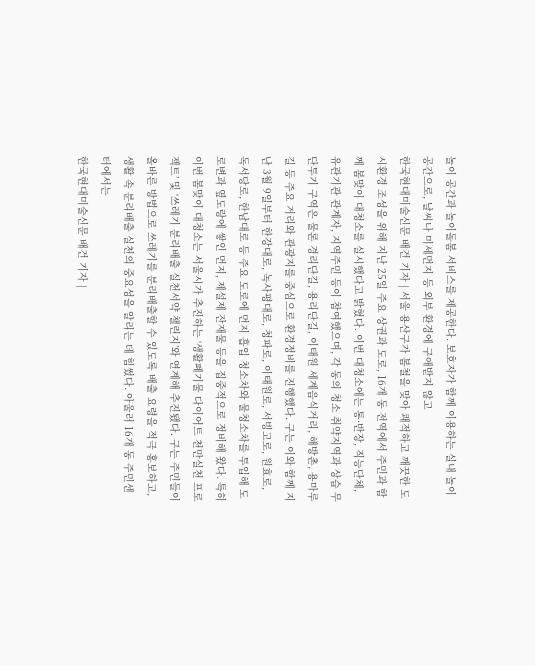놀이 공간과 놀이돌봄 서비스를 제공한다. 보호자가 함께 이용하는 실내 놀이공간으로, 날씨나 미세먼지 등 외부 환경에 구애받지 않고
한국현대미술신문 배건 기자 | 서울 용산구가 봄철을 맞아 쾌적하고 깨끗한 도시환경 조성을 위해 지난 25일 주요 상권과 도로, 16개 동 전역에서 주민과 함께 봄맞이 대청소를 실시했다고 밝혔다. 이번 대청소에는 통·반장, 직능단체, 유관기관 관계자, 지역주민 등이 참여했으며, 각 동의 청소 취약지역과 상습 무단투기 구역은 물론 경리단길, 용리단길, 이태원 세계음식거리, 해방촌, 용마루길 등 주요 거리와 관광지를 중심으로 환경정비를 진행했다. 구는 이와 함께 지난 3월 9일부터 한강대로, 녹사평대로, 청파로, 이태원로, 서빙고로, 원효로, 독서당로, 한남대로 등 주요 도로에 먼지 흡입 청소차와 물청소차를 투입해 도로변과 옆도랑에 쌓인 먼지, 제설제 잔재물 등을 집중적으로 정비해 왔다. 특히 이번 봄맞이 대청소는 서울시가 추진하는 ‘생활폐기물 다이어트 천만실천 프로젝트’ 및 ‘쓰레기 분리배출 실천서약 챌린지’와 연계해 추진됐다. 구는 주민들이 올바른 방법으로 쓰레기를 분리배출할 수 있도록 배출 요령을 적극 홍보하고, 생활 속 분리배출 실천의 중요성을 알리는 데 힘썼다. 아울러 16개 동 주민센터에서는
한국현대미술신문 배건 기자 |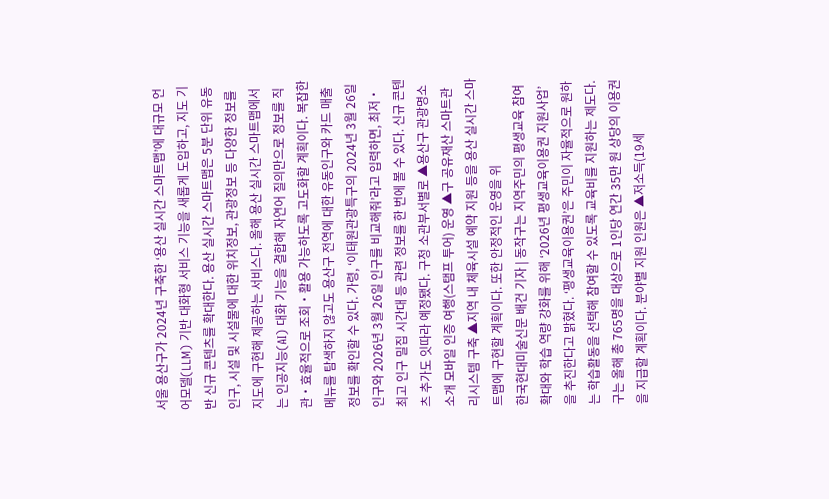서울 용산구가 2024년 구축한 ‘용산 실시간 스마트맵’에 대규모 언어모델(LLM) 기반 대화형 서비스 기능을 새롭게 도입하고, 지도 기반 신규 콘텐츠를 확대한다. 용산 실시간 스마트맵은 5분 단위 유동인구, 시설 및 시설물에 대한 위치정보, 관광정보 등 다양한 정보를 지도에 구현해 제공하는 서비스다. 올해 용산 실시간 스마트맵에서는 인공지능(AI) 대화 기능을 결합해 자연어 질의만으로 정보를 직관‧효율적으로 조회‧활용 가능하도록 고도화할 계획이다. 복잡한 메뉴를 탐색하지 않고도 용산구 전역에 대한 유동인구와 카드 매출 정보를 확인할 수 있다. 가령, ‘이태원관광특구의 2024년 3월 26일 인구와 2026년 3월 26일 인구를 비교해줘’라고 입력하면, 최저‧최고 인구 밀집 시간대 등 관련 정보를 한 번에 볼 수 있다. 신규 콘텐츠 추가도 잇따라 예정됐다. 구청 소관부서별로 ▲용산구 관광명소 소개 모바일 인증 여행(스탬프 투어) 운영 ▲구 공유재산 스마트관리시스템 구축 ▲지역 내 체육시설 예약 지원 등을 용산 실시간 스마트맵에 구현할 계획이다. 또한 안정적인 운영을 위
한국현대미술신문 배건 기자 | 동작구는 지역주민의 평생교육 참여 확대와 학습 역량 강화를 위해 ‘2026년 평생교육이용권 지원사업’을 추진한다고 밝혔다. ‘평생교육이용권’은 주민이 자율적으로 원하는 학습활동을 선택해 참여할 수 있도록 교육비를 지원하는 제도다. 구는 올해 총 765명을 대상으로 1인당 연간 35만 원 상당의 이용권을 지급할 계획이다. 분야별 지원 인원은 ▲저소득(19세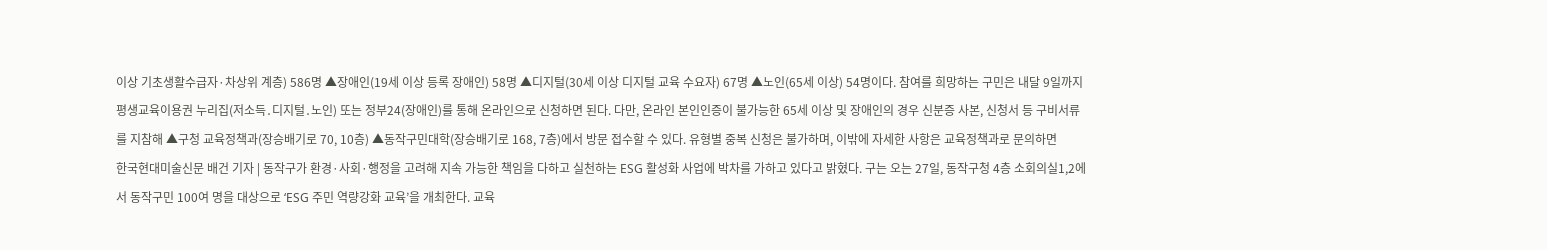이상 기초생활수급자·차상위 계층) 586명 ▲장애인(19세 이상 등록 장애인) 58명 ▲디지털(30세 이상 디지털 교육 수요자) 67명 ▲노인(65세 이상) 54명이다. 참여를 희망하는 구민은 내달 9일까지 평생교육이용권 누리집(저소득․디지털․노인) 또는 정부24(장애인)를 통해 온라인으로 신청하면 된다. 다만, 온라인 본인인증이 불가능한 65세 이상 및 장애인의 경우 신분증 사본, 신청서 등 구비서류를 지참해 ▲구청 교육정책과(장승배기로 70, 10층) ▲동작구민대학(장승배기로 168, 7층)에서 방문 접수할 수 있다. 유형별 중복 신청은 불가하며, 이밖에 자세한 사항은 교육정책과로 문의하면
한국현대미술신문 배건 기자 | 동작구가 환경·사회·행정을 고려해 지속 가능한 책임을 다하고 실천하는 ESG 활성화 사업에 박차를 가하고 있다고 밝혔다. 구는 오는 27일, 동작구청 4층 소회의실1,2에서 동작구민 100여 명을 대상으로 ‘ESG 주민 역량강화 교육’을 개최한다. 교육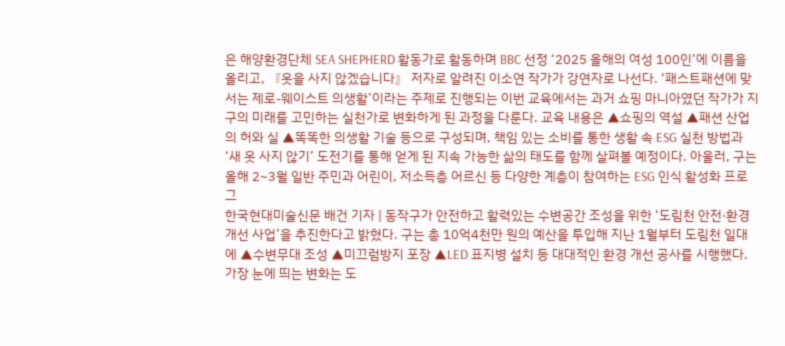은 해양환경단체 SEA SHEPHERD 활동가로 활동하며 BBC 선정 ‘2025 올해의 여성 100인’에 이름을 올리고, 『옷을 사지 않겠습니다』 저자로 알려진 이소연 작가가 강연자로 나선다. ‘패스트패션에 맞서는 제로-웨이스트 의생활’이라는 주제로 진행되는 이번 교육에서는 과거 쇼핑 마니아였던 작가가 지구의 미래를 고민하는 실천가로 변화하게 된 과정을 다룬다. 교육 내용은 ▲쇼핑의 역설 ▲패션 산업의 허와 실 ▲똑똑한 의생활 기술 등으로 구성되며, 책임 있는 소비를 통한 생활 속 ESG 실천 방법과 ‘새 옷 사지 않기’ 도전기를 통해 얻게 된 지속 가능한 삶의 태도를 함께 살펴볼 예정이다. 아울러, 구는 올해 2~3월 일반 주민과 어린이, 저소득층 어르신 등 다양한 계층이 참여하는 ESG 인식 활성화 프로그
한국현대미술신문 배건 기자 | 동작구가 안전하고 활력있는 수변공간 조성을 위한 ‘도림천 안전·환경 개선 사업’을 추진한다고 밝혔다. 구는 총 10억4천만 원의 예산을 투입해 지난 1월부터 도림천 일대에 ▲수변무대 조성 ▲미끄럼방지 포장 ▲LED 표지병 설치 등 대대적인 환경 개선 공사를 시행했다. 가장 눈에 띄는 변화는 도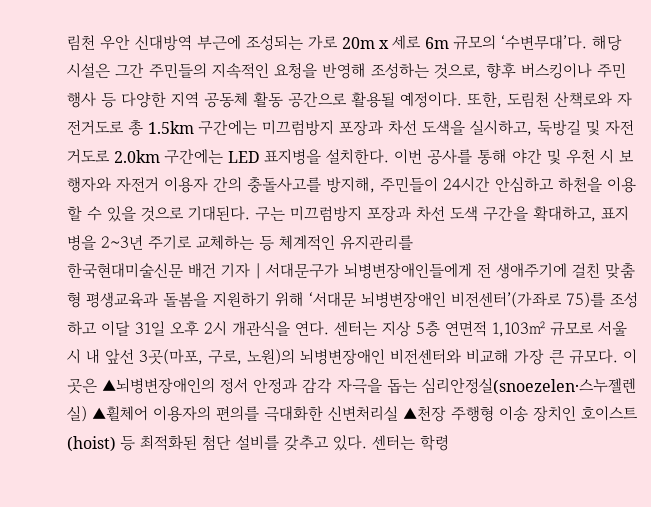림천 우안 신대방역 부근에 조성되는 가로 20m x 세로 6m 규모의 ‘수변무대’다. 해당 시설은 그간 주민들의 지속적인 요청을 반영해 조성하는 것으로, 향후 버스킹이나 주민 행사 등 다양한 지역 공동체 활동 공간으로 활용될 예정이다. 또한, 도림천 산책로와 자전거도로 총 1.5km 구간에는 미끄럼방지 포장과 차선 도색을 실시하고, 둑방길 및 자전거도로 2.0km 구간에는 LED 표지병을 설치한다. 이번 공사를 통해 야간 및 우천 시 보행자와 자전거 이용자 간의 충돌사고를 방지해, 주민들이 24시간 안심하고 하천을 이용할 수 있을 것으로 기대된다. 구는 미끄럼방지 포장과 차선 도색 구간을 확대하고, 표지병을 2~3년 주기로 교체하는 등 체계적인 유지관리를
한국현대미술신문 배건 기자 | 서대문구가 뇌병변장애인들에게 전 생애주기에 걸친 맞춤형 평생교육과 돌봄을 지원하기 위해 ‘서대문 뇌병변장애인 비전센터’(가좌로 75)를 조성하고 이달 31일 오후 2시 개관식을 연다. 센터는 지상 5층 연면적 1,103㎡ 규모로 서울시 내 앞선 3곳(마포, 구로, 노원)의 뇌병변장애인 비전센터와 비교해 가장 큰 규모다. 이곳은 ▲뇌병변장애인의 정서 안정과 감각 자극을 돕는 심리안정실(snoezelen·스누젤렌실) ▲휠체어 이용자의 편의를 극대화한 신변처리실 ▲천장 주행형 이송 장치인 호이스트(hoist) 등 최적화된 첨단 설비를 갖추고 있다. 센터는 학령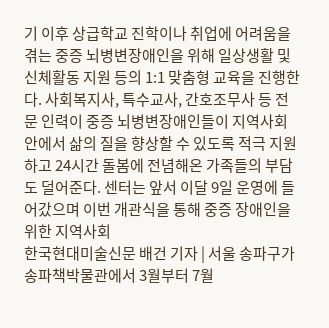기 이후 상급학교 진학이나 취업에 어려움을 겪는 중증 뇌병변장애인을 위해 일상생활 및 신체활동 지원 등의 1:1 맞춤형 교육을 진행한다. 사회복지사, 특수교사, 간호조무사 등 전문 인력이 중증 뇌병변장애인들이 지역사회 안에서 삶의 질을 향상할 수 있도록 적극 지원하고 24시간 돌봄에 전념해온 가족들의 부담도 덜어준다. 센터는 앞서 이달 9일 운영에 들어갔으며 이번 개관식을 통해 중증 장애인을 위한 지역사회
한국현대미술신문 배건 기자 | 서울 송파구가 송파책박물관에서 3월부터 7월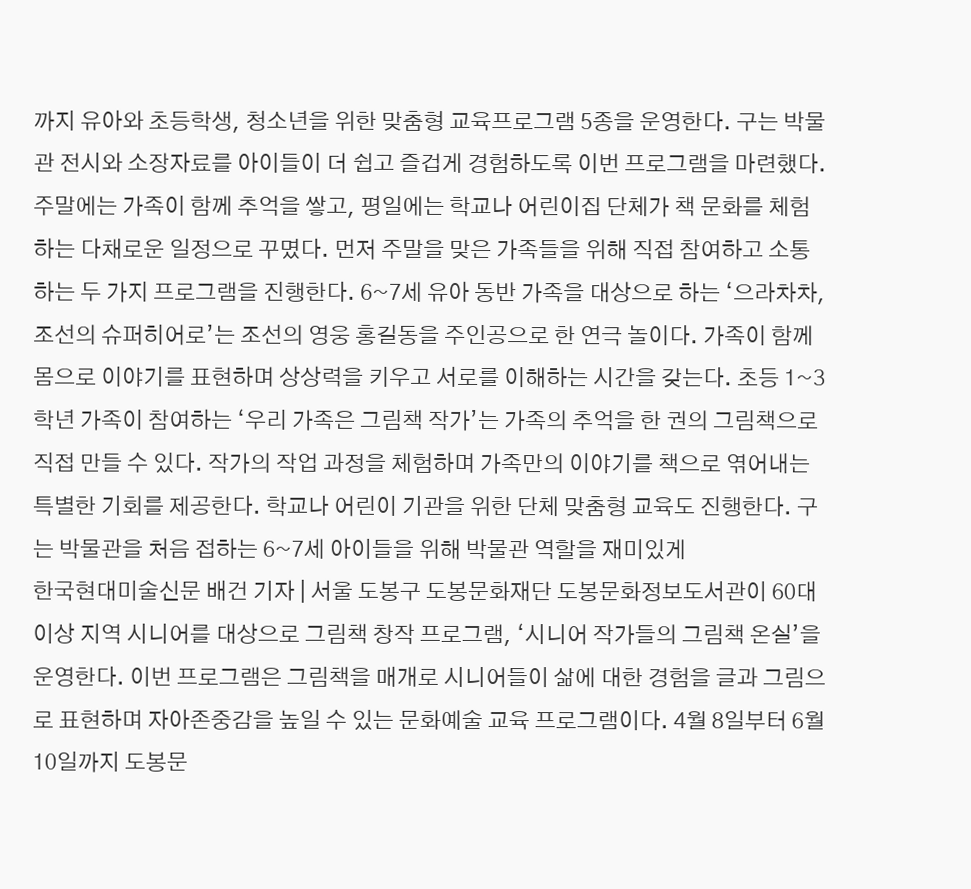까지 유아와 초등학생, 청소년을 위한 맞춤형 교육프로그램 5종을 운영한다. 구는 박물관 전시와 소장자료를 아이들이 더 쉽고 즐겁게 경험하도록 이번 프로그램을 마련했다. 주말에는 가족이 함께 추억을 쌓고, 평일에는 학교나 어린이집 단체가 책 문화를 체험하는 다채로운 일정으로 꾸몄다. 먼저 주말을 맞은 가족들을 위해 직접 참여하고 소통하는 두 가지 프로그램을 진행한다. 6~7세 유아 동반 가족을 대상으로 하는 ‘으라차차, 조선의 슈퍼히어로’는 조선의 영웅 홍길동을 주인공으로 한 연극 놀이다. 가족이 함께 몸으로 이야기를 표현하며 상상력을 키우고 서로를 이해하는 시간을 갖는다. 초등 1~3학년 가족이 참여하는 ‘우리 가족은 그림책 작가’는 가족의 추억을 한 권의 그림책으로 직접 만들 수 있다. 작가의 작업 과정을 체험하며 가족만의 이야기를 책으로 엮어내는 특별한 기회를 제공한다. 학교나 어린이 기관을 위한 단체 맞춤형 교육도 진행한다. 구는 박물관을 처음 접하는 6~7세 아이들을 위해 박물관 역할을 재미있게
한국현대미술신문 배건 기자 | 서울 도봉구 도봉문화재단 도봉문화정보도서관이 60대 이상 지역 시니어를 대상으로 그림책 창작 프로그램, ‘시니어 작가들의 그림책 온실’을 운영한다. 이번 프로그램은 그림책을 매개로 시니어들이 삶에 대한 경험을 글과 그림으로 표현하며 자아존중감을 높일 수 있는 문화예술 교육 프로그램이다. 4월 8일부터 6월 10일까지 도봉문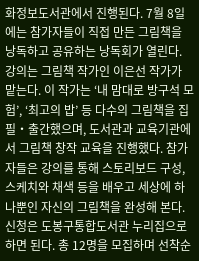화정보도서관에서 진행된다. 7월 8일에는 참가자들이 직접 만든 그림책을 낭독하고 공유하는 낭독회가 열린다. 강의는 그림책 작가인 이은선 작가가 맡는다. 이 작가는 ‘내 맘대로 방구석 모험’, ‘최고의 밥’ 등 다수의 그림책을 집필‧출간했으며, 도서관과 교육기관에서 그림책 창작 교육을 진행했다. 참가자들은 강의를 통해 스토리보드 구성, 스케치와 채색 등을 배우고 세상에 하나뿐인 자신의 그림책을 완성해 본다. 신청은 도봉구통합도서관 누리집으로 하면 된다. 총 12명을 모집하며 선착순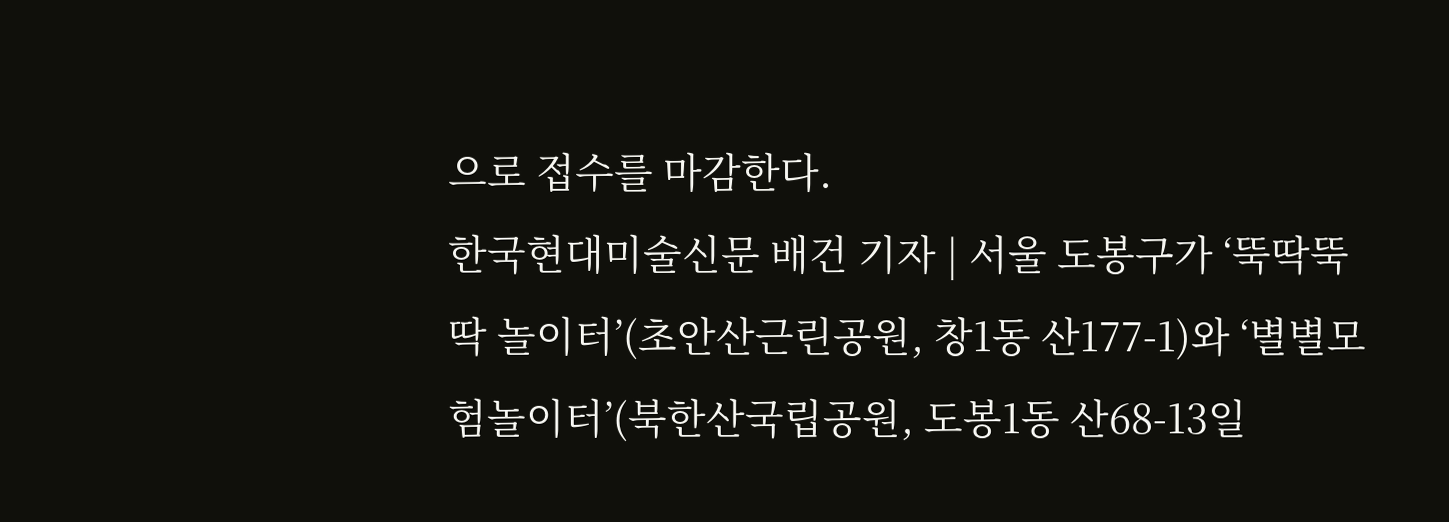으로 접수를 마감한다.
한국현대미술신문 배건 기자 | 서울 도봉구가 ‘뚝딱뚝딱 놀이터’(초안산근린공원, 창1동 산177-1)와 ‘별별모험놀이터’(북한산국립공원, 도봉1동 산68-13일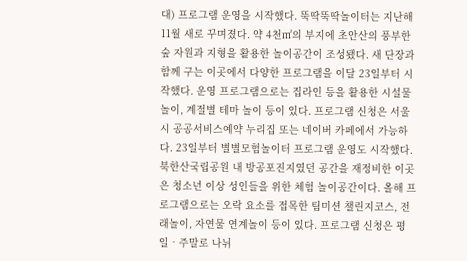대) 프로그램 운영을 시작했다. 뚝딱뚝딱놀이터는 지난해 11월 새로 꾸며졌다. 약 4천㎡의 부지에 초안산의 풍부한 숲 자원과 지형을 활용한 놀이공간이 조성됐다. 새 단장과 함께 구는 이곳에서 다양한 프로그램을 이달 23일부터 시작했다. 운영 프로그램으로는 집라인 등을 활용한 시설물 놀이, 계절별 테마 놀이 등이 있다. 프로그램 신청은 서울시 공공서비스예약 누리집 또는 네이버 카페에서 가능하다. 23일부터 별별모험놀이터 프로그램 운영도 시작했다. 북한산국립공원 내 방공포진지였던 공간을 재정비한 이곳은 청소년 이상 성인들을 위한 체험 놀이공간이다. 올해 프로그램으로는 오락 요소를 접목한 팀미션 챌린지코스, 전래놀이, 자연물 연계놀이 등이 있다. 프로그램 신청은 평일‧주말로 나뉘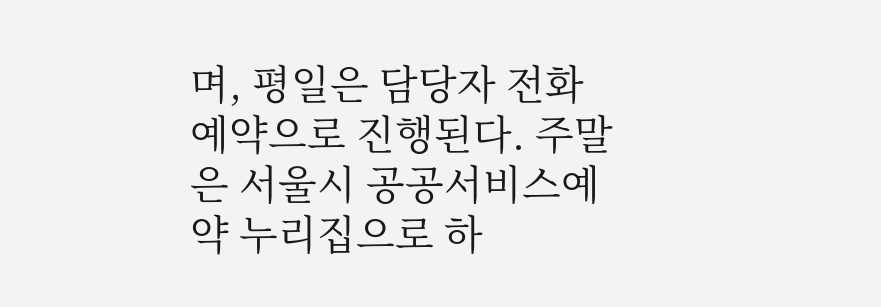며, 평일은 담당자 전화 예약으로 진행된다. 주말은 서울시 공공서비스예약 누리집으로 하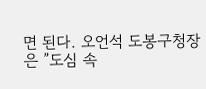면 된다. 오언석 도봉구청장은 ”도심 속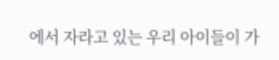에서 자라고 있는 우리 아이들이 가